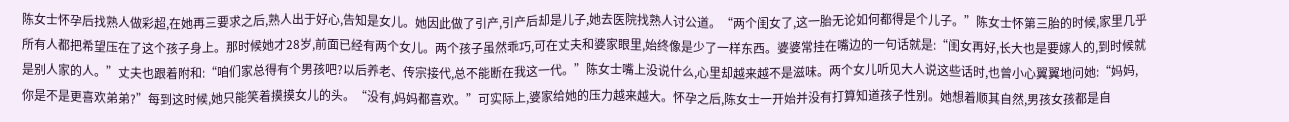陈女士怀孕后找熟人做彩超,在她再三要求之后,熟人出于好心,告知是女儿。她因此做了引产,引产后却是儿子,她去医院找熟人讨公道。“两个闺女了,这一胎无论如何都得是个儿子。”陈女士怀第三胎的时候,家里几乎所有人都把希望压在了这个孩子身上。那时候她才28岁,前面已经有两个女儿。两个孩子虽然乖巧,可在丈夫和婆家眼里,始终像是少了一样东西。婆婆常挂在嘴边的一句话就是:“闺女再好,长大也是要嫁人的,到时候就是别人家的人。”丈夫也跟着附和:“咱们家总得有个男孩吧?以后养老、传宗接代,总不能断在我这一代。”陈女士嘴上没说什么,心里却越来越不是滋味。两个女儿听见大人说这些话时,也曾小心翼翼地问她:“妈妈,你是不是更喜欢弟弟?”每到这时候,她只能笑着摸摸女儿的头。“没有,妈妈都喜欢。”可实际上,婆家给她的压力越来越大。怀孕之后,陈女士一开始并没有打算知道孩子性别。她想着顺其自然,男孩女孩都是自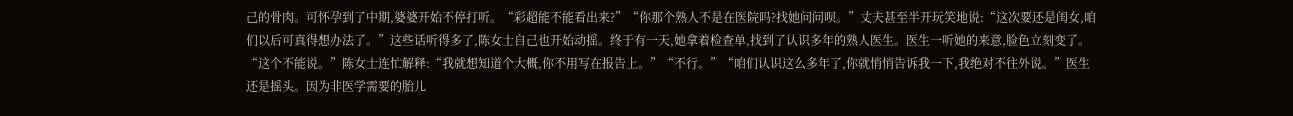己的骨肉。可怀孕到了中期,婆婆开始不停打听。“彩超能不能看出来?”“你那个熟人不是在医院吗?找她问问呗。”丈夫甚至半开玩笑地说:“这次要还是闺女,咱们以后可真得想办法了。”这些话听得多了,陈女士自己也开始动摇。终于有一天,她拿着检查单,找到了认识多年的熟人医生。医生一听她的来意,脸色立刻变了。“这个不能说。”陈女士连忙解释:“我就想知道个大概,你不用写在报告上。”“不行。”“咱们认识这么多年了,你就悄悄告诉我一下,我绝对不往外说。”医生还是摇头。因为非医学需要的胎儿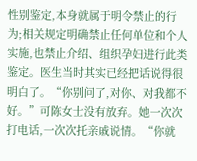性别鉴定,本身就属于明令禁止的行为;相关规定明确禁止任何单位和个人实施,也禁止介绍、组织孕妇进行此类鉴定。医生当时其实已经把话说得很明白了。“你别问了,对你、对我都不好。”可陈女士没有放弃。她一次次打电话,一次次托亲戚说情。“你就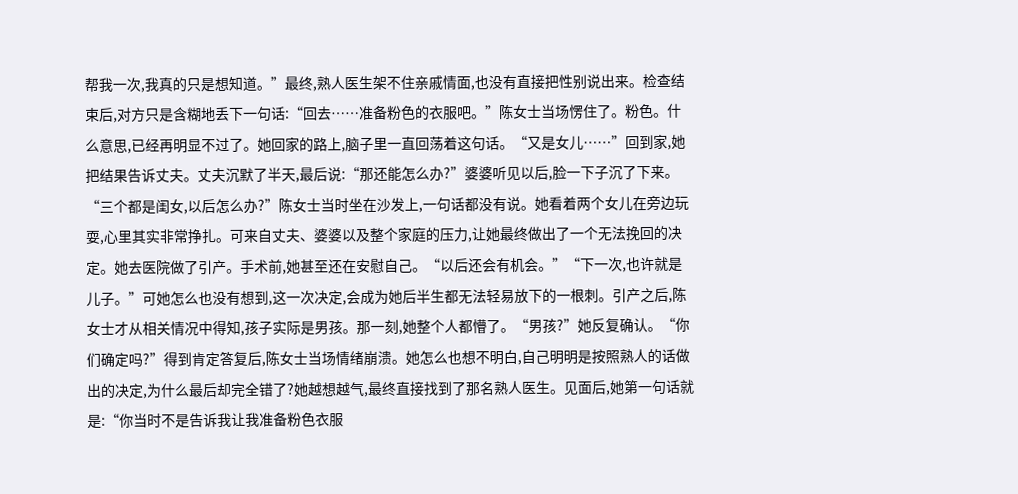帮我一次,我真的只是想知道。”最终,熟人医生架不住亲戚情面,也没有直接把性别说出来。检查结束后,对方只是含糊地丢下一句话:“回去……准备粉色的衣服吧。”陈女士当场愣住了。粉色。什么意思,已经再明显不过了。她回家的路上,脑子里一直回荡着这句话。“又是女儿……”回到家,她把结果告诉丈夫。丈夫沉默了半天,最后说:“那还能怎么办?”婆婆听见以后,脸一下子沉了下来。“三个都是闺女,以后怎么办?”陈女士当时坐在沙发上,一句话都没有说。她看着两个女儿在旁边玩耍,心里其实非常挣扎。可来自丈夫、婆婆以及整个家庭的压力,让她最终做出了一个无法挽回的决定。她去医院做了引产。手术前,她甚至还在安慰自己。“以后还会有机会。”“下一次,也许就是儿子。”可她怎么也没有想到,这一次决定,会成为她后半生都无法轻易放下的一根刺。引产之后,陈女士才从相关情况中得知,孩子实际是男孩。那一刻,她整个人都懵了。“男孩?”她反复确认。“你们确定吗?”得到肯定答复后,陈女士当场情绪崩溃。她怎么也想不明白,自己明明是按照熟人的话做出的决定,为什么最后却完全错了?她越想越气,最终直接找到了那名熟人医生。见面后,她第一句话就是:“你当时不是告诉我让我准备粉色衣服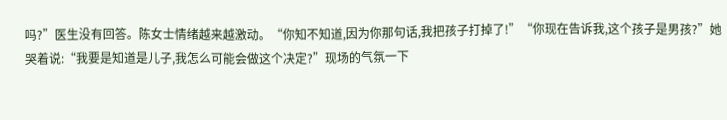吗?”医生没有回答。陈女士情绪越来越激动。“你知不知道,因为你那句话,我把孩子打掉了!”“你现在告诉我,这个孩子是男孩?”她哭着说:“我要是知道是儿子,我怎么可能会做这个决定?”现场的气氛一下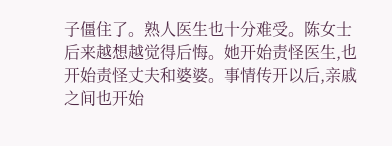子僵住了。熟人医生也十分难受。陈女士后来越想越觉得后悔。她开始责怪医生,也开始责怪丈夫和婆婆。事情传开以后,亲戚之间也开始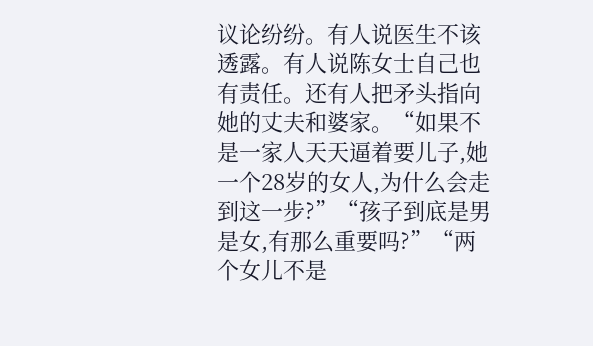议论纷纷。有人说医生不该透露。有人说陈女士自己也有责任。还有人把矛头指向她的丈夫和婆家。“如果不是一家人天天逼着要儿子,她一个28岁的女人,为什么会走到这一步?”“孩子到底是男是女,有那么重要吗?”“两个女儿不是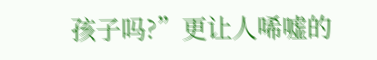孩子吗?”更让人唏嘘的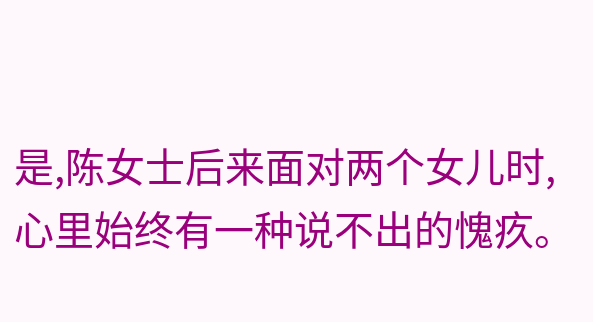是,陈女士后来面对两个女儿时,心里始终有一种说不出的愧疚。